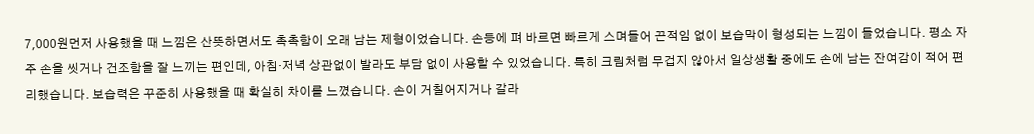7,000원먼저 사용했을 때 느낌은 산뜻하면서도 촉촉함이 오래 남는 제형이었습니다. 손등에 펴 바르면 빠르게 스며들어 끈적임 없이 보습막이 형성되는 느낌이 들었습니다. 평소 자주 손을 씻거나 건조함을 잘 느끼는 편인데, 아침·저녁 상관없이 발라도 부담 없이 사용할 수 있었습니다. 특히 크림처럼 무겁지 않아서 일상생활 중에도 손에 남는 잔여감이 적어 편리했습니다. 보습력은 꾸준히 사용했을 때 확실히 차이를 느꼈습니다. 손이 거칠어지거나 갈라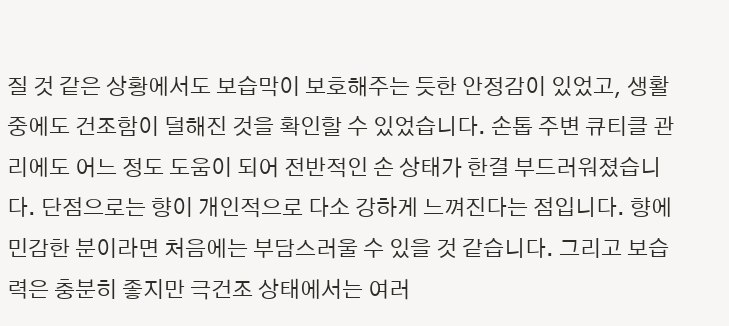질 것 같은 상황에서도 보습막이 보호해주는 듯한 안정감이 있었고, 생활 중에도 건조함이 덜해진 것을 확인할 수 있었습니다. 손톱 주변 큐티클 관리에도 어느 정도 도움이 되어 전반적인 손 상태가 한결 부드러워졌습니다. 단점으로는 향이 개인적으로 다소 강하게 느껴진다는 점입니다. 향에 민감한 분이라면 처음에는 부담스러울 수 있을 것 같습니다. 그리고 보습력은 충분히 좋지만 극건조 상태에서는 여러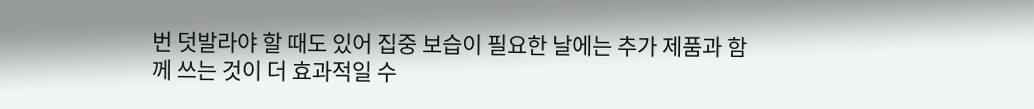번 덧발라야 할 때도 있어 집중 보습이 필요한 날에는 추가 제품과 함께 쓰는 것이 더 효과적일 수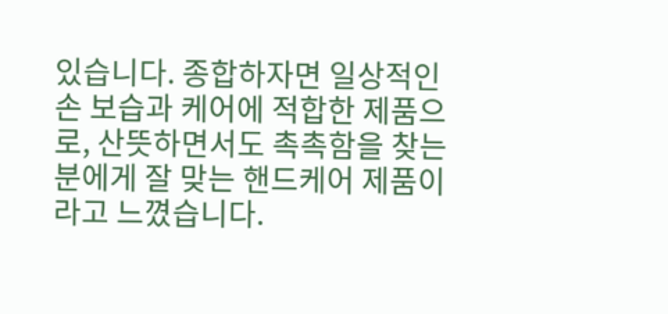있습니다. 종합하자면 일상적인 손 보습과 케어에 적합한 제품으로, 산뜻하면서도 촉촉함을 찾는 분에게 잘 맞는 핸드케어 제품이라고 느꼈습니다.